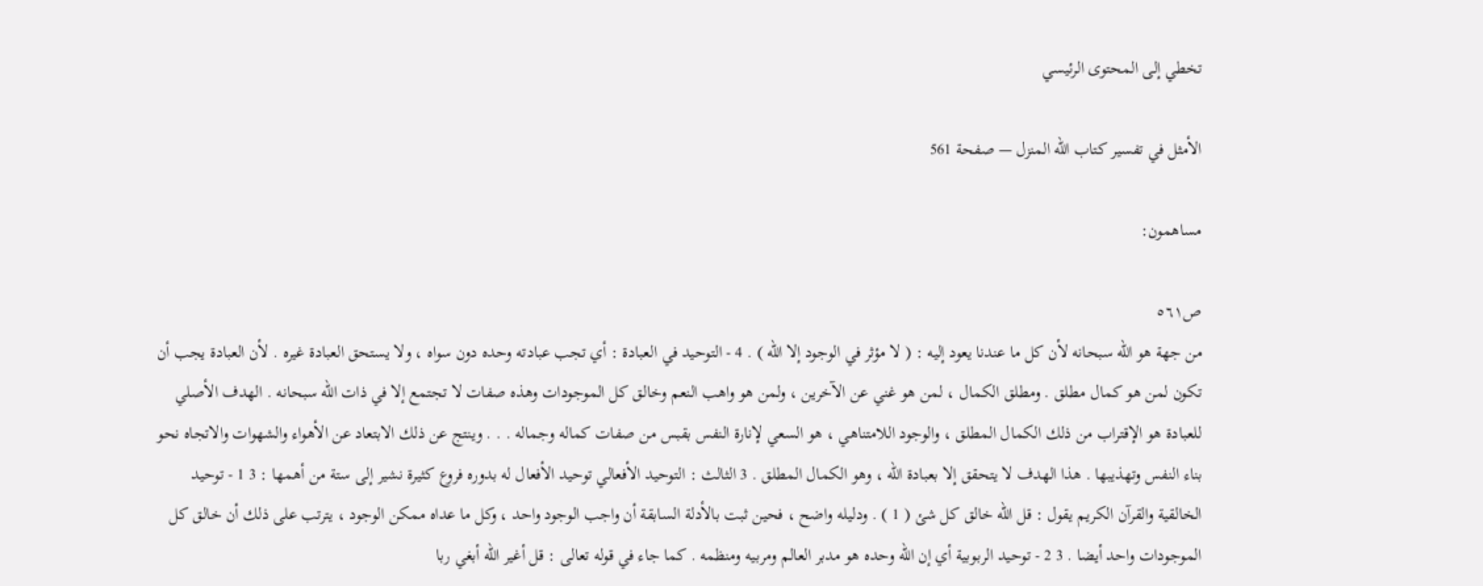تخطي إلى المحتوى الرئيسي

الأمثل في تفسير كتاب الله المنزل — صفحة 561

مساهمون:

ص٥٦١
من جهة هو الله سبحانه لأن كل ما عندنا يعود إليه : ( لا مؤثر في الوجود إلا الله ) . 4 - التوحيد في العبادة : أي تجب عبادته وحده دون سواه ، ولا يستحق العبادة غيره . لأن العبادة يجب أن تكون لمن هو كمال مطلق . ومطلق الكمال ، لمن هو غني عن الآخرين ، ولمن هو واهب النعم وخالق كل الموجودات وهذه صفات لا تجتمع إلا في ذات الله سبحانه . الهدف الأصلي للعبادة هو الإقتراب من ذلك الكمال المطلق ، والوجود اللامتناهي ، هو السعي لإنارة النفس بقبس من صفات كماله وجماله . . . وينتج عن ذلك الابتعاد عن الأهواء والشهوات والاتجاه نحو بناء النفس وتهذيبها . هذا الهدف لا يتحقق إلا بعبادة الله ، وهو الكمال المطلق . 3 الثالث : التوحيد الأفعالي توحيد الأفعال له بدوره فروع كثيرة نشير إلى ستة من أهمها : 3 1 - توحيد الخالقية والقرآن الكريم يقول : قل الله خالق كل شئ ( 1 ) . ودليله واضح ، فحين ثبت بالأدلة السابقة أن واجب الوجود واحد ، وكل ما عداه ممكن الوجود ، يترتب على ذلك أن خالق كل الموجودات واحد أيضا . 3 2 - توحيد الربوبية أي إن الله وحده هو مدبر العالم ومربيه ومنظمه . كما جاء في قوله تعالى : قل أغير الله أبغي ربا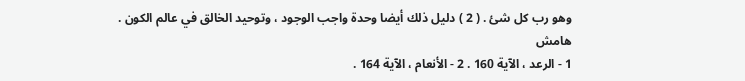وهو رب كل شئ . ( 2 ) دليل ذلك أيضا وحدة واجب الوجود ، وتوحيد الخالق في عالم الكون .
هامش
1 - الرعد ، الآية 160 . 2 - الأنعام ، الآية 164 .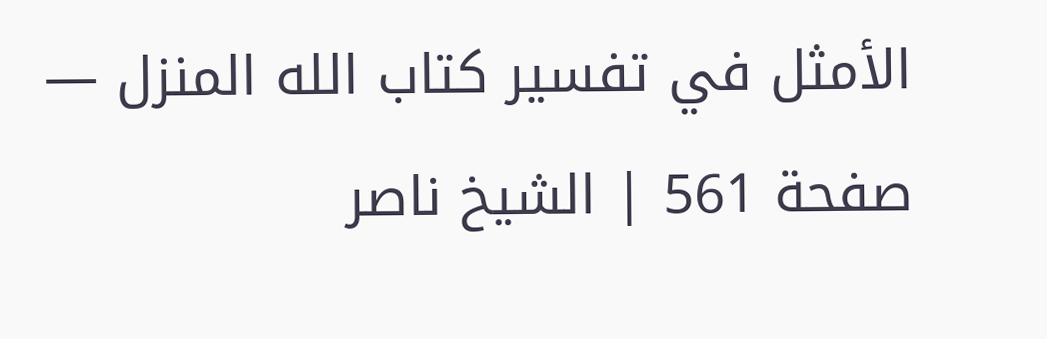الأمثل في تفسير كتاب الله المنزل — صفحة 561 | الشيخ ناصر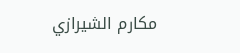مكارم الشيرازي